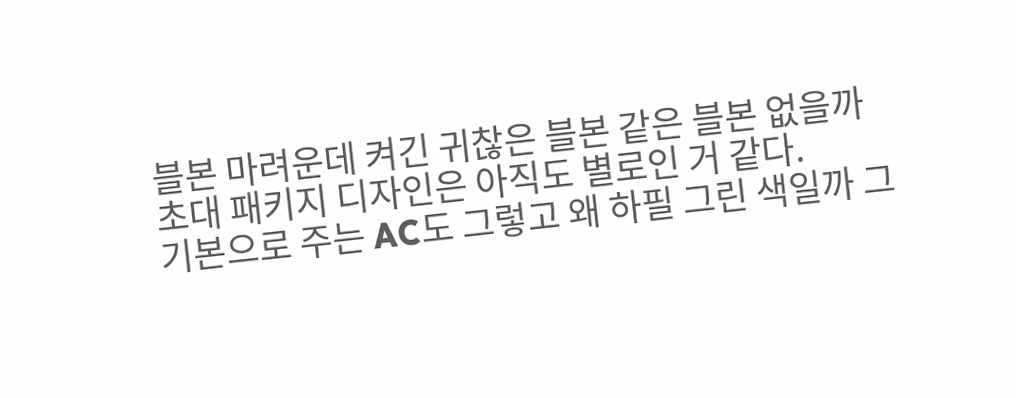블본 마려운데 켜긴 귀찮은 블본 같은 블본 없을까
초대 패키지 디자인은 아직도 별로인 거 같다.
기본으로 주는 AC도 그렇고 왜 하필 그린 색일까 그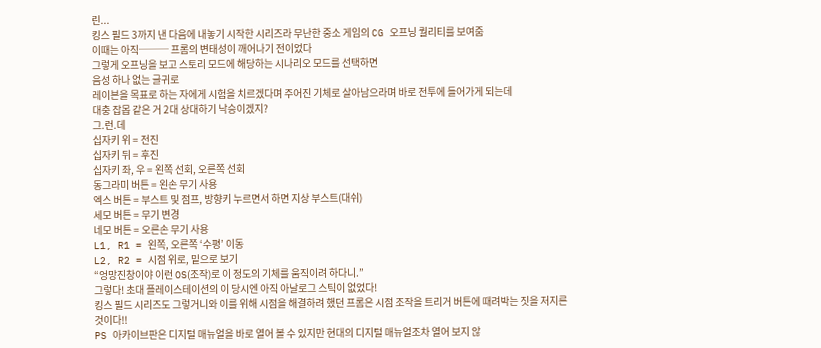린...
킹스 필드 3까지 낸 다음에 내놓기 시작한 시리즈라 무난한 중소 게임의 CG 오프닝 퀄리티를 보여줌
이때는 아직─── 프롬의 변태성이 깨어나기 전이었다
그렇게 오프닝을 보고 스토리 모드에 해당하는 시나리오 모드를 선택하면
음성 하나 없는 글귀로
레이븐을 목표로 하는 자에게 시험을 치르겠다며 주어진 기체로 살아남으라며 바로 전투에 들어가게 되는데
대충 잡몹 같은 거 2대 상대하기 낙승이겠지?
그.런.데
십자키 위 = 전진
십자키 뒤 = 후진
십자키 좌, 우 = 왼쪽 선회, 오른쪽 선회
동그라미 버튼 = 왼손 무기 사용
엑스 버튼 = 부스트 및 점프, 방향키 누르면서 하면 지상 부스트(대쉬)
세모 버튼 = 무기 변경
네모 버튼 = 오른손 무기 사용
L1, R1 = 왼쪽, 오른쪽 ‘수평’ 이동
L2, R2 = 시점 위로, 밑으로 보기
“엉망진창이야 이런 OS(조작)로 이 정도의 기체를 움직이려 하다니.”
그렇다! 초대 플레이스테이션의 이 당시엔 아직 아날로그 스틱이 없었다!
킹스 필드 시리즈도 그렇거니와 이를 위해 시점을 해결하려 했던 프롬은 시점 조작을 트리거 버튼에 때려박는 짓을 저지른 것이다!!
PS 아카이브판은 디지털 매뉴얼을 바로 열어 볼 수 있지만 현대의 디지털 매뉴얼조차 열어 보지 않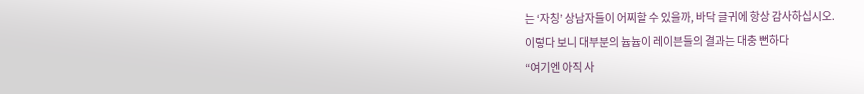는 ‘자칭’ 상남자들이 어찌할 수 있을까, 바닥 글귀에 항상 감사하십시오.
이렇다 보니 대부분의 늅늅이 레이븐들의 결과는 대충 뻔하다
“여기엔 아직 사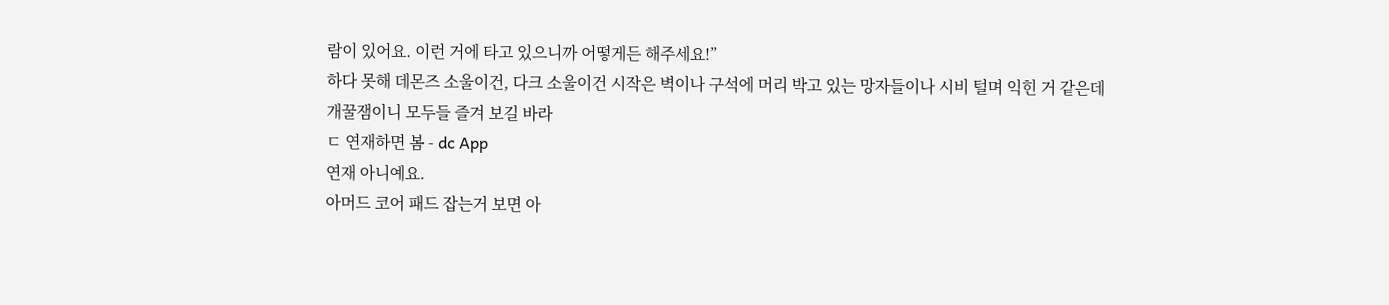람이 있어요. 이런 거에 타고 있으니까 어떻게든 해주세요!”
하다 못해 데몬즈 소울이건, 다크 소울이건 시작은 벽이나 구석에 머리 박고 있는 망자들이나 시비 털며 익힌 거 같은데
개꿀잼이니 모두들 즐겨 보길 바라
ㄷ 연재하면 봄 - dc App
연재 아니예요.
아머드 코어 패드 잡는거 보면 아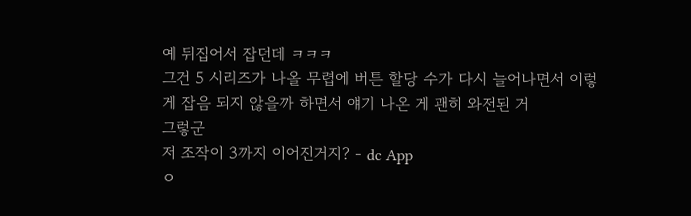예 뒤집어서 잡던데 ㅋㅋㅋ
그건 5 시리즈가 나올 무렵에 버튼 할당 수가 다시 늘어나면서 이렇게 잡음 되지 않을까 하면서 얘기 나온 게 괜히 와전된 거
그렇군
저 조작이 3까지 이어진거지? - dc App
ㅇ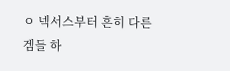ㅇ 넥서스부터 흔히 다른 겜들 하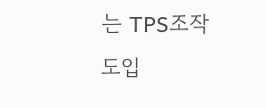는 TPS조작 도입